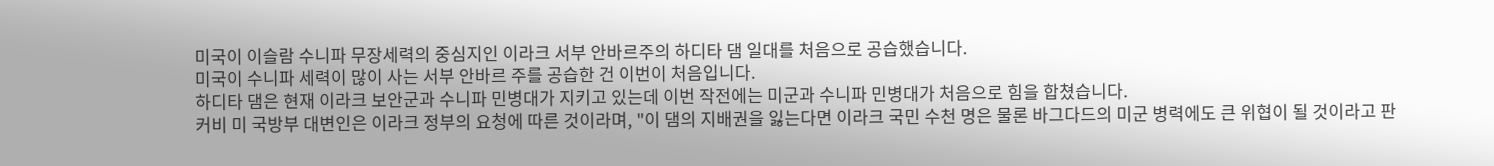미국이 이슬람 수니파 무장세력의 중심지인 이라크 서부 안바르주의 하디타 댐 일대를 처음으로 공습했습니다.
미국이 수니파 세력이 많이 사는 서부 안바르 주를 공습한 건 이번이 처음입니다.
하디타 댐은 현재 이라크 보안군과 수니파 민병대가 지키고 있는데 이번 작전에는 미군과 수니파 민병대가 처음으로 힘을 합쳤습니다.
커비 미 국방부 대변인은 이라크 정부의 요청에 따른 것이라며, "이 댐의 지배권을 잃는다면 이라크 국민 수천 명은 물론 바그다드의 미군 병력에도 큰 위협이 될 것이라고 판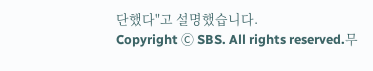단했다"고 설명했습니다.
Copyright Ⓒ SBS. All rights reserved.무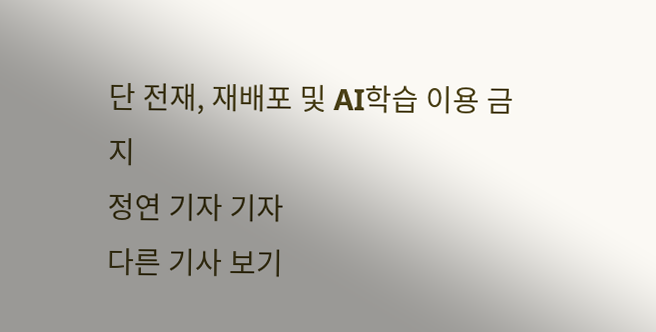단 전재, 재배포 및 AI학습 이용 금지
정연 기자 기자
다른 기사 보기